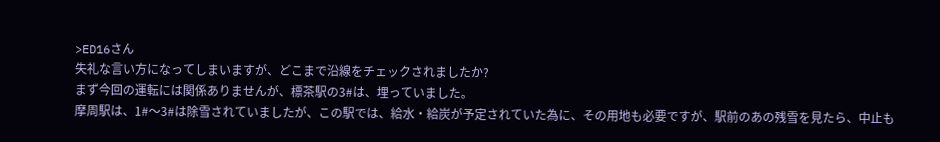>ED16さん
失礼な言い方になってしまいますが、どこまで沿線をチェックされましたか?
まず今回の運転には関係ありませんが、標茶駅の3#は、埋っていました。
摩周駅は、1#〜3#は除雪されていましたが、この駅では、給水・給炭が予定されていた為に、その用地も必要ですが、駅前のあの残雪を見たら、中止も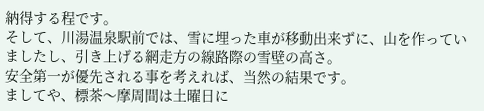納得する程です。
そして、川湯温泉駅前では、雪に埋った車が移動出来ずに、山を作っていましたし、引き上げる網走方の線路際の雪壁の高さ。
安全第一が優先される事を考えれば、当然の結果です。
ましてや、標茶〜摩周間は土曜日に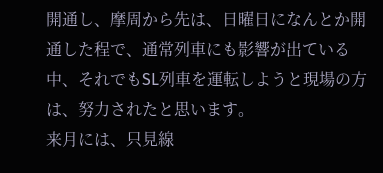開通し、摩周から先は、日曜日になんとか開通した程で、通常列車にも影響が出ている中、それでもSL列車を運転しようと現場の方は、努力されたと思います。
来月には、只見線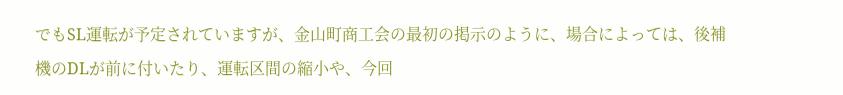でもSL運転が予定されていますが、金山町商工会の最初の掲示のように、場合によっては、後補機のDLが前に付いたり、運転区間の縮小や、今回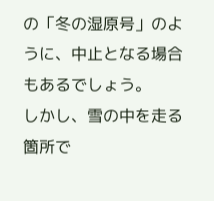の「冬の湿原号」のように、中止となる場合もあるでしょう。
しかし、雪の中を走る箇所で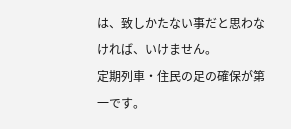は、致しかたない事だと思わなければ、いけません。
定期列車・住民の足の確保が第一です。